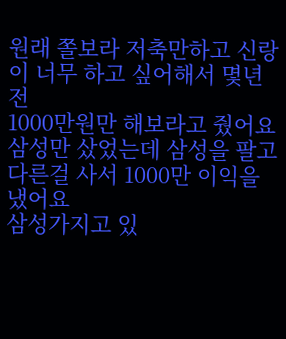원래 쫄보라 저축만하고 신랑이 너무 하고 싶어해서 몇년전
1000만원만 해보라고 줬어요 삼성만 샀었는데 삼성을 팔고
다른걸 사서 1000만 이익을 냈어요
삼성가지고 있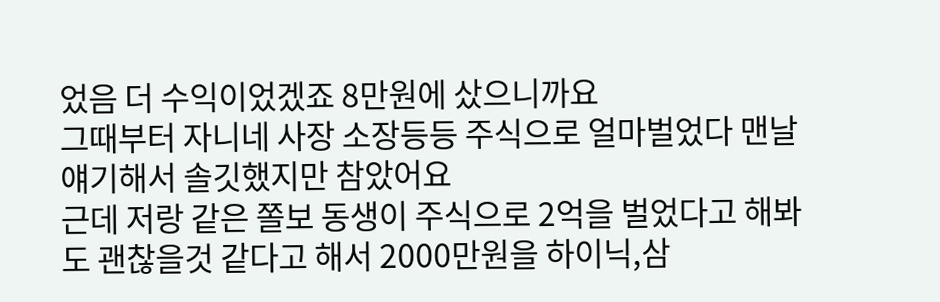었음 더 수익이었겠죠 8만원에 샀으니까요
그때부터 자니네 사장 소장등등 주식으로 얼마벌었다 맨날 얘기해서 솔깃했지만 참았어요
근데 저랑 같은 쫄보 동생이 주식으로 2억을 벌었다고 해봐도 괜찮을것 같다고 해서 2000만원을 하이닉,삼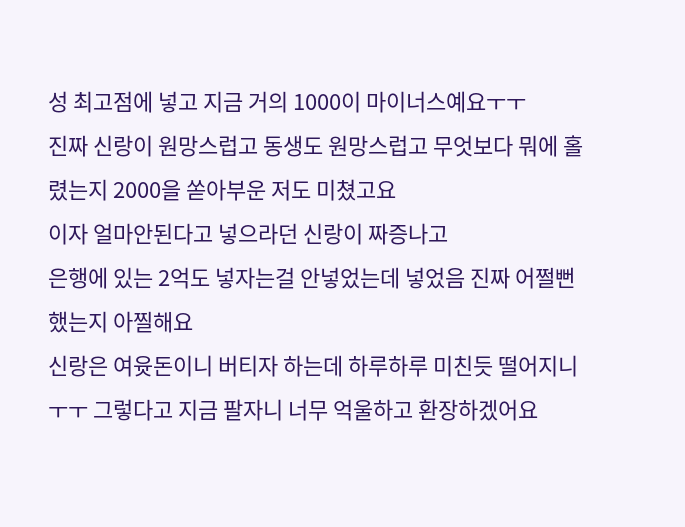성 최고점에 넣고 지금 거의 1000이 마이너스예요ㅜㅜ
진짜 신랑이 원망스럽고 동생도 원망스럽고 무엇보다 뭐에 홀렸는지 2000을 쏟아부운 저도 미쳤고요
이자 얼마안된다고 넣으라던 신랑이 짜증나고
은행에 있는 2억도 넣자는걸 안넣었는데 넣었음 진짜 어쩔뻔 했는지 아찔해요
신랑은 여윳돈이니 버티자 하는데 하루하루 미친듯 떨어지니
ㅜㅜ 그렇다고 지금 팔자니 너무 억울하고 환장하겠어요